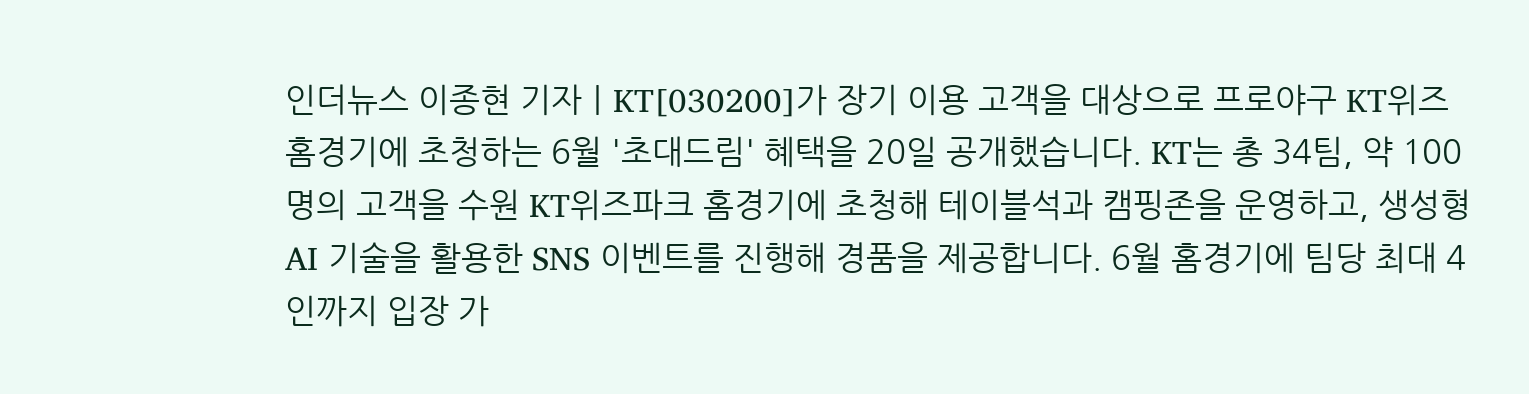인더뉴스 이종현 기자ㅣKT[030200]가 장기 이용 고객을 대상으로 프로야구 KT위즈 홈경기에 초청하는 6월 '초대드림' 혜택을 20일 공개했습니다. KT는 총 34팀, 약 100명의 고객을 수원 KT위즈파크 홈경기에 초청해 테이블석과 캠핑존을 운영하고, 생성형 AI 기술을 활용한 SNS 이벤트를 진행해 경품을 제공합니다. 6월 홈경기에 팀당 최대 4인까지 입장 가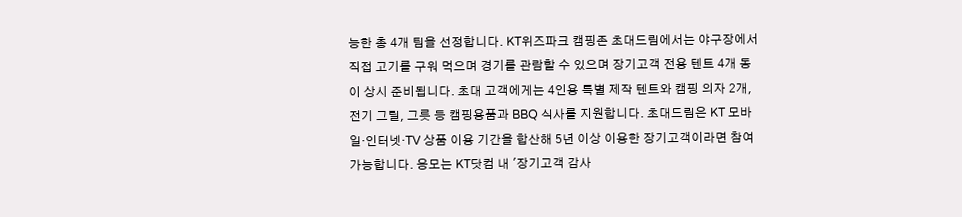능한 총 4개 팀을 선정합니다. KT위즈파크 캠핑존 초대드림에서는 야구장에서 직접 고기를 구워 먹으며 경기를 관람할 수 있으며 장기고객 전용 텐트 4개 동이 상시 준비됩니다. 초대 고객에게는 4인용 특별 제작 텐트와 캠핑 의자 2개, 전기 그릴, 그릇 등 캠핑용품과 BBQ 식사를 지원합니다. 초대드림은 KT 모바일·인터넷·TV 상품 이용 기간을 합산해 5년 이상 이용한 장기고객이라면 참여 가능합니다. 응모는 KT닷컴 내 '장기고객 감사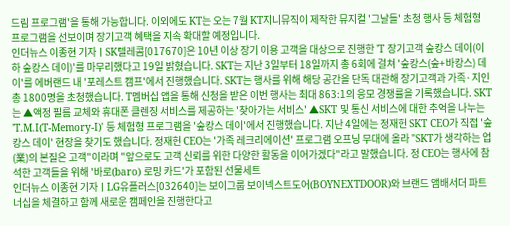드림 프로그램'을 통해 가능합니다. 이외에도 KT는 오는 7월 KT지니뮤직이 제작한 뮤지컬 '그날들' 초청 행사 등 체험형 프로그램을 선보이며 장기고객 혜택을 지속 확대할 예정입니다.
인더뉴스 이종현 기자ㅣSK텔레콤[017670]은 10년 이상 장기 이용 고객을 대상으로 진행한 'T 장기고객 숲캉스 데이(이하 숲캉스 데이)'를 마무리했다고 19일 밝혔습니다. SKT는 지난 3일부터 18일까지 총 6회에 걸쳐 '숲캉스(숲+바캉스) 데이'를 에버랜드 내 '포레스트 캠프'에서 진행했습니다. SKT는 행사를 위해 해당 공간을 단독 대관해 장기고객과 가족·지인 총 1800명을 초청했습니다. T멤버십 앱을 통해 신청을 받은 이번 행사는 최대 863:1의 응모 경쟁률을 기록했습니다. SKT는 ▲액정 필름 교체와 휴대폰 클렌징 서비스를 제공하는 '찾아가는 서비스' ▲SKT 및 통신 서비스에 대한 추억을 나누는 'T.M.I(T-Memory-I)' 등 체험형 프로그램을 '숲캉스 데이'에서 진행했습니다. 지난 4일에는 정재헌 SKT CEO가 직접 '숲캉스 데이' 현장을 찾기도 했습니다. 정재헌 CEO는 '가족 레크리에이션' 프로그램 오프닝 무대에 올라 "SKT가 생각하는 업(業)의 본질은 고객"이라며 "앞으로도 고객 신뢰를 위한 다양한 활동을 이어가겠다"라고 말했습니다. 정 CEO는 행사에 참석한 고객들을 위해 '바로(baro) 로밍 카드'가 포함된 선물세트
인더뉴스 이종현 기자ㅣLG유플러스[032640]는 보이그룹 보이넥스트도어(BOYNEXTDOOR)와 브랜드 앰배서더 파트너십을 체결하고 함께 새로운 캠페인을 진행한다고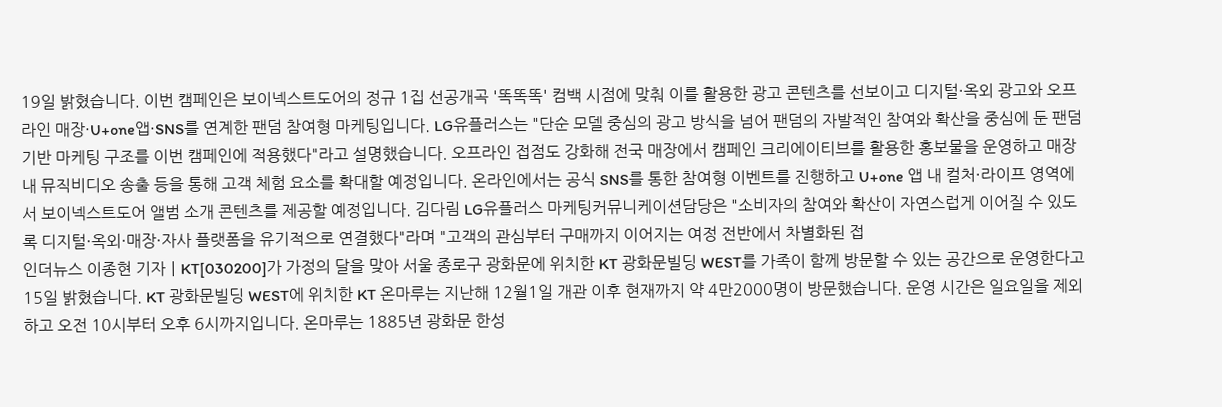19일 밝혔습니다. 이번 캠페인은 보이넥스트도어의 정규 1집 선공개곡 '똑똑똑' 컴백 시점에 맞춰 이를 활용한 광고 콘텐츠를 선보이고 디지털·옥외 광고와 오프라인 매장·U+one앱·SNS를 연계한 팬덤 참여형 마케팅입니다. LG유플러스는 "단순 모델 중심의 광고 방식을 넘어 팬덤의 자발적인 참여와 확산을 중심에 둔 팬덤 기반 마케팅 구조를 이번 캠페인에 적용했다"라고 설명했습니다. 오프라인 접점도 강화해 전국 매장에서 캠페인 크리에이티브를 활용한 홍보물을 운영하고 매장 내 뮤직비디오 송출 등을 통해 고객 체험 요소를 확대할 예정입니다. 온라인에서는 공식 SNS를 통한 참여형 이벤트를 진행하고 U+one 앱 내 컬처·라이프 영역에서 보이넥스트도어 앨범 소개 콘텐츠를 제공할 예정입니다. 김다림 LG유플러스 마케팅커뮤니케이션담당은 "소비자의 참여와 확산이 자연스럽게 이어질 수 있도록 디지털·옥외·매장·자사 플랫폼을 유기적으로 연결했다"라며 "고객의 관심부터 구매까지 이어지는 여정 전반에서 차별화된 접
인더뉴스 이종현 기자ㅣKT[030200]가 가정의 달을 맞아 서울 종로구 광화문에 위치한 KT 광화문빌딩 WEST를 가족이 함께 방문할 수 있는 공간으로 운영한다고 15일 밝혔습니다. KT 광화문빌딩 WEST에 위치한 KT 온마루는 지난해 12월1일 개관 이후 현재까지 약 4만2000명이 방문했습니다. 운영 시간은 일요일을 제외하고 오전 10시부터 오후 6시까지입니다. 온마루는 1885년 광화문 한성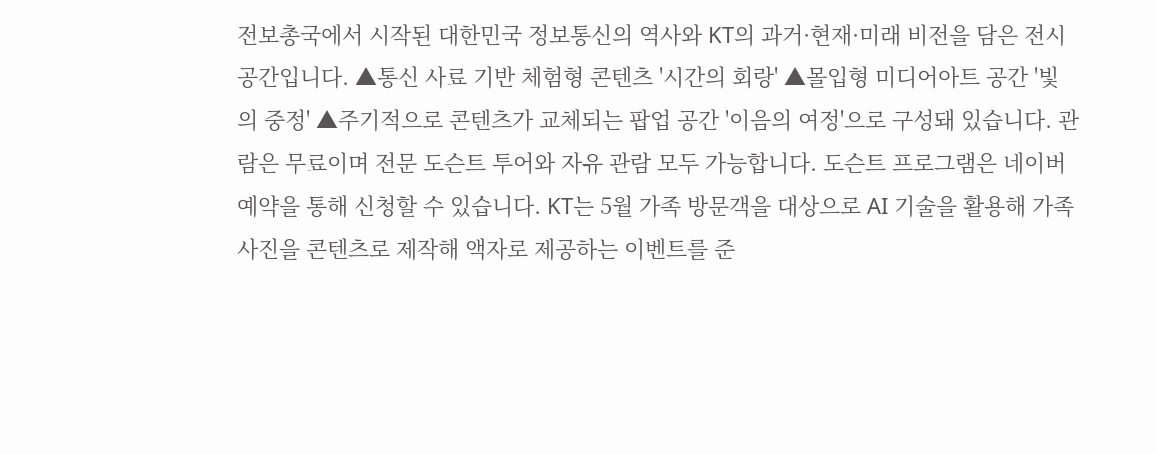전보총국에서 시작된 대한민국 정보통신의 역사와 KT의 과거·현재·미래 비전을 담은 전시 공간입니다. ▲통신 사료 기반 체험형 콘텐츠 '시간의 회랑' ▲몰입형 미디어아트 공간 '빛의 중정' ▲주기적으로 콘텐츠가 교체되는 팝업 공간 '이음의 여정'으로 구성돼 있습니다. 관람은 무료이며 전문 도슨트 투어와 자유 관람 모두 가능합니다. 도슨트 프로그램은 네이버 예약을 통해 신청할 수 있습니다. KT는 5월 가족 방문객을 대상으로 AI 기술을 활용해 가족사진을 콘텐츠로 제작해 액자로 제공하는 이벤트를 준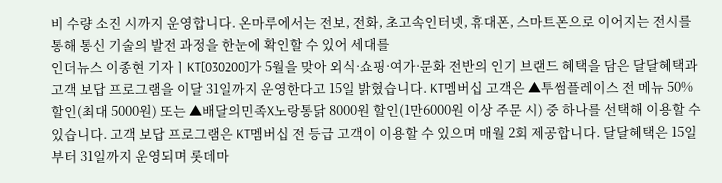비 수량 소진 시까지 운영합니다. 온마루에서는 전보, 전화, 초고속인터넷, 휴대폰, 스마트폰으로 이어지는 전시를 통해 통신 기술의 발전 과정을 한눈에 확인할 수 있어 세대를
인더뉴스 이종현 기자ㅣKT[030200]가 5월을 맞아 외식·쇼핑·여가·문화 전반의 인기 브랜드 혜택을 담은 달달혜택과 고객 보답 프로그램을 이달 31일까지 운영한다고 15일 밝혔습니다. KT멤버십 고객은 ▲투썸플레이스 전 메뉴 50% 할인(최대 5000원) 또는 ▲배달의민족X노랑통닭 8000원 할인(1만6000원 이상 주문 시) 중 하나를 선택해 이용할 수 있습니다. 고객 보답 프로그램은 KT멤버십 전 등급 고객이 이용할 수 있으며 매월 2회 제공합니다. 달달혜택은 15일부터 31일까지 운영되며 롯데마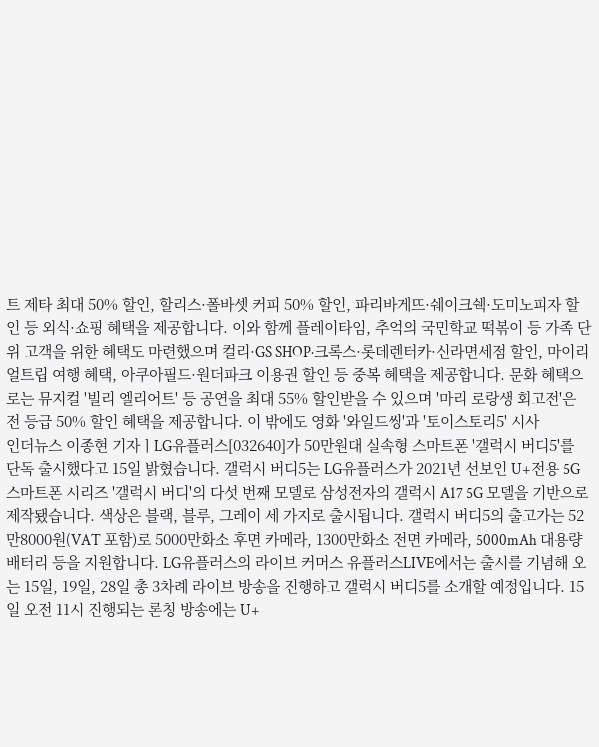트 제타 최대 50% 할인, 할리스·폴바셋 커피 50% 할인, 파리바게뜨·쉐이크쉑·도미노피자 할인 등 외식·쇼핑 혜택을 제공합니다. 이와 함께 플레이타임, 추억의 국민학교 떡볶이 등 가족 단위 고객을 위한 혜택도 마련했으며 컬리·GS SHOP·크록스·롯데렌터카·신라면세점 할인, 마이리얼트립 여행 혜택, 아쿠아필드·원더파크 이용권 할인 등 중복 혜택을 제공합니다. 문화 혜택으로는 뮤지컬 '빌리 엘리어트' 등 공연을 최대 55% 할인받을 수 있으며 '마리 로랑생 회고전'은 전 등급 50% 할인 혜택을 제공합니다. 이 밖에도 영화 '와일드씽'과 '토이스토리5' 시사
인더뉴스 이종현 기자ㅣLG유플러스[032640]가 50만원대 실속형 스마트폰 '갤럭시 버디5'를 단독 출시했다고 15일 밝혔습니다. 갤럭시 버디5는 LG유플러스가 2021년 선보인 U+전용 5G 스마트폰 시리즈 '갤럭시 버디'의 다섯 번째 모델로 삼성전자의 갤럭시 A17 5G 모델을 기반으로 제작됐습니다. 색상은 블랙, 블루, 그레이 세 가지로 출시됩니다. 갤럭시 버디5의 출고가는 52만8000원(VAT 포함)로 5000만화소 후면 카메라, 1300만화소 전면 카메라, 5000mAh 대용량 배터리 등을 지원합니다. LG유플러스의 라이브 커머스 유플러스LIVE에서는 출시를 기념해 오는 15일, 19일, 28일 총 3차례 라이브 방송을 진행하고 갤럭시 버디5를 소개할 예정입니다. 15일 오전 11시 진행되는 론칭 방송에는 U+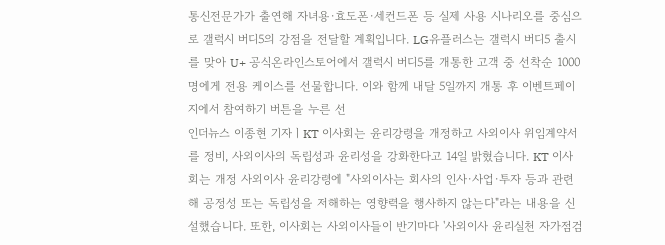통신전문가가 출연해 자녀용·효도폰·세컨드폰 등 실제 사용 시나리오를 중심으로 갤럭시 버디5의 강점을 전달할 계획입니다. LG유플러스는 갤럭시 버디5 출시를 맞아 U+ 공식온라인스토어에서 갤럭시 버디5를 개통한 고객 중 선착순 1000명에게 전용 케이스를 선물합니다. 이와 함께 내달 5일까지 개통 후 이벤트페이지에서 참여하기 버튼을 누른 선
인더뉴스 이종현 기자ㅣKT 이사회는 윤리강령을 개정하고 사외이사 위임계약서를 정비, 사외이사의 독립성과 윤리성을 강화한다고 14일 밝혔습니다. KT 이사회는 개정 사외이사 윤리강령에 "사외이사는 회사의 인사·사업·투자 등과 관련해 공정성 또는 독립성을 저해하는 영향력을 행사하지 않는다"라는 내용을 신설했습니다. 또한, 이사회는 사외이사들이 반기마다 '사외이사 윤리실천 자가점검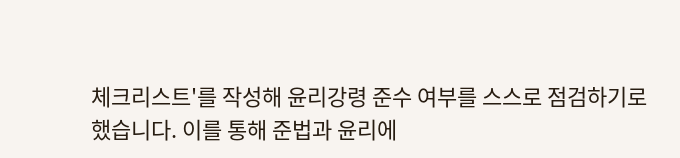체크리스트'를 작성해 윤리강령 준수 여부를 스스로 점검하기로 했습니다. 이를 통해 준법과 윤리에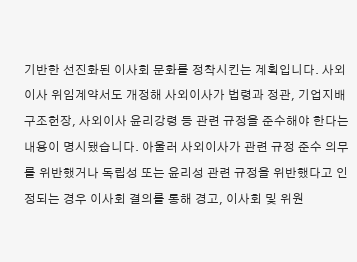기반한 선진화된 이사회 문화를 정착시킨는 계획입니다. 사외이사 위임계약서도 개정해 사외이사가 법령과 정관, 기업지배구조헌장, 사외이사 윤리강령 등 관련 규정을 준수해야 한다는 내용이 명시됐습니다. 아울러 사외이사가 관련 규정 준수 의무를 위반했거나 독립성 또는 윤리성 관련 규정을 위반했다고 인정되는 경우 이사회 결의를 통해 경고, 이사회 및 위원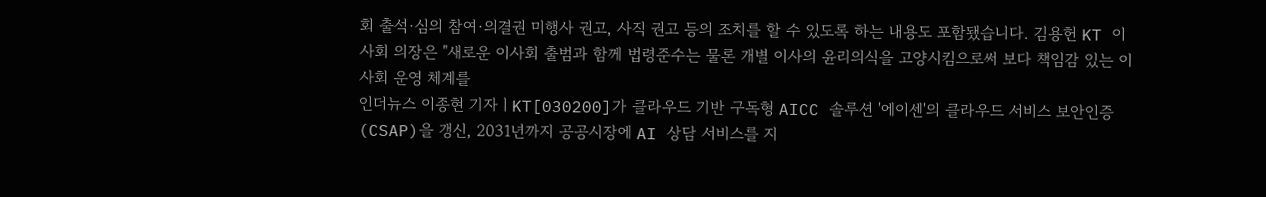회 출석·심의 참여·의결권 미행사 권고, 사직 권고 등의 조치를 할 수 있도록 하는 내용도 포함됐습니다. 김용헌 KT 이사회 의장은 "새로운 이사회 출범과 함께 법령준수는 물론 개별 이사의 윤리의식을 고양시킴으로써 보다 책임감 있는 이사회 운영 체계를
인더뉴스 이종현 기자ㅣKT[030200]가 클라우드 기반 구독형 AICC 솔루션 '에이센'의 클라우드 서비스 보안인증(CSAP)을 갱신, 2031년까지 공공시장에 AI 상담 서비스를 지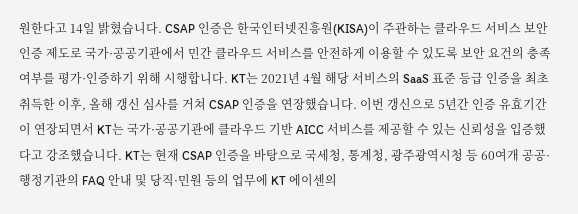원한다고 14일 밝혔습니다. CSAP 인증은 한국인터넷진흥원(KISA)이 주관하는 클라우드 서비스 보안인증 제도로 국가·공공기관에서 민간 클라우드 서비스를 안전하게 이용할 수 있도록 보안 요건의 충족 여부를 평가·인증하기 위해 시행합니다. KT는 2021년 4월 해당 서비스의 SaaS 표준 등급 인증을 최초 취득한 이후, 올해 갱신 심사를 거쳐 CSAP 인증을 연장했습니다. 이번 갱신으로 5년간 인증 유효기간이 연장되면서 KT는 국가·공공기관에 클라우드 기반 AICC 서비스를 제공할 수 있는 신뢰성을 입증했다고 강조했습니다. KT는 현재 CSAP 인증을 바탕으로 국세청, 통계청, 광주광역시청 등 60여개 공공·행정기관의 FAQ 안내 및 당직·민원 등의 업무에 KT 에이센의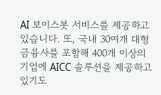AI 보이스봇 서비스를 제공하고 있습니다. 또, 국내 30여개 대형 금융사를 포함해 400개 이상의 기업에 AICC 솔루션을 제공하고 있기도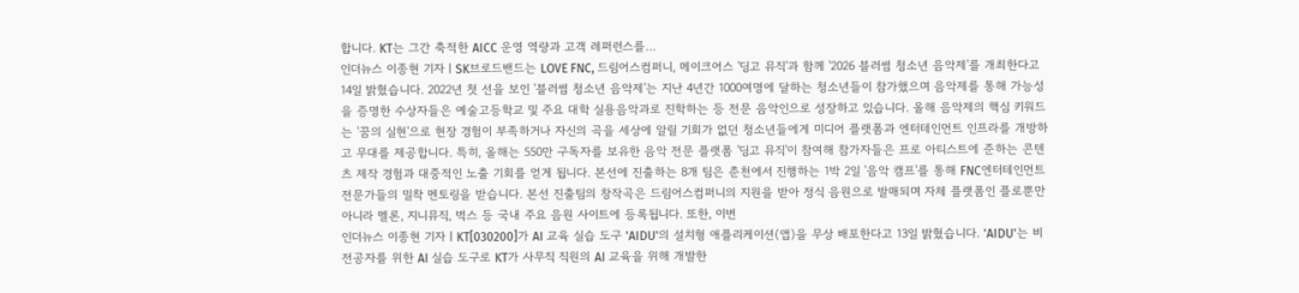합니다. KT는 그간 축적한 AICC 운영 역량과 고객 레퍼런스를…
인더뉴스 이종현 기자ㅣSK브로드밴드는 LOVE FNC, 드림어스컴퍼니, 메이크어스 '딩고 뮤직'과 함께 '2026 블러썸 청소년 음악제'를 개최한다고 14일 밝혔습니다. 2022년 첫 선을 보인 '블러썸 청소년 음악제'는 지난 4년간 1000여명에 달하는 청소년들이 참가했으며 음악제를 통해 가능성을 증명한 수상자들은 예술고등학교 및 주요 대학 실용음악과로 진학하는 등 전문 음악인으로 성장하고 있습니다. 올해 음악제의 핵심 키워드는 '꿈의 실현'으로 현장 경험이 부족하거나 자신의 곡을 세상에 알릴 기회가 없던 청소년들에게 미디어 플랫폼과 엔터테인먼트 인프라를 개방하고 무대를 제공합니다. 특히, 올해는 550만 구독자를 보유한 음악 전문 플랫폼 '딩고 뮤직'이 참여해 참가자들은 프로 아티스트에 준하는 콘텐츠 제작 경험과 대중적인 노출 기회를 얻게 됩니다. 본선에 진출하는 8개 팀은 춘천에서 진행하는 1박 2일 '음악 캠프'를 통해 FNC엔터테인먼트 전문가들의 밀착 멘토링을 받습니다. 본선 진출팀의 창작곡은 드림어스컴퍼니의 지원을 받아 정식 음원으로 발매되며 자체 플랫폼인 플로뿐만 아니라 멜론, 지니뮤직, 벅스 등 국내 주요 음원 사이트에 등록됩니다. 또한, 이번
인더뉴스 이종현 기자ㅣKT[030200]가 AI 교육 실습 도구 'AIDU'의 설치형 애플리케이션(앱)을 무상 배포한다고 13일 밝혔습니다. 'AIDU'는 비전공자를 위한 AI 실습 도구로 KT가 사무직 직원의 AI 교육을 위해 개발한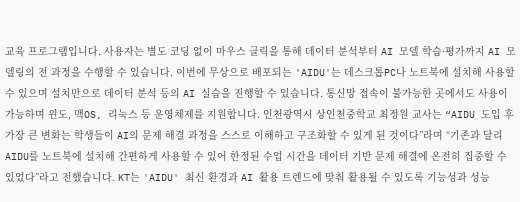교육 프로그램입니다. 사용자는 별도 코딩 없이 마우스 클릭을 통해 데이터 분석부터 AI 모델 학습·평가까지 AI 모델링의 전 과정을 수행할 수 있습니다. 이번에 무상으로 배포되는 'AIDU'는 데스크톱PC나 노트북에 설치해 사용할 수 있으며 설치만으로 데이터 분석 등의 AI 실습을 진행할 수 있습니다. 통신망 접속이 불가능한 곳에서도 사용이 가능하며 윈도, 맥OS, 리눅스 등 운영체제를 지원합니다. 인천광역시 상인천중학교 최정원 교사는 “AIDU 도입 후 가장 큰 변화는 학생들이 AI의 문제 해결 과정을 스스로 이해하고 구조화할 수 있게 된 것이다”라며 “기존과 달리 AIDU를 노트북에 설치해 간편하게 사용할 수 있어 한정된 수업 시간을 데이터 기반 문제 해결에 온전히 집중할 수 있었다”라고 전했습니다. KT는 'AIDU' 최신 환경과 AI 활용 트렌드에 맞춰 활용될 수 있도록 기능성과 성능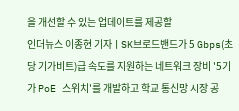을 개선할 수 있는 업데이트를 제공할
인더뉴스 이종현 기자ㅣSK브로드밴드가 5 Gbps(초당 기가비트)급 속도를 지원하는 네트워크 장비 '5기가 PoE 스위치'를 개발하고 학교 통신망 시장 공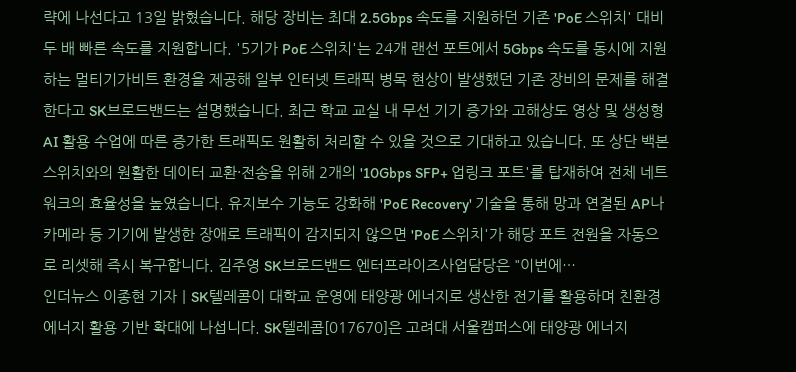략에 나선다고 13일 밝혔습니다. 해당 장비는 최대 2.5Gbps 속도를 지원하던 기존 'PoE 스위치' 대비 두 배 빠른 속도를 지원합니다. '5기가 PoE 스위치'는 24개 랜선 포트에서 5Gbps 속도를 동시에 지원하는 멀티기가비트 환경을 제공해 일부 인터넷 트래픽 병목 현상이 발생했던 기존 장비의 문제를 해결한다고 SK브로드밴드는 설명했습니다. 최근 학교 교실 내 무선 기기 증가와 고해상도 영상 및 생성형 AI 활용 수업에 따른 증가한 트래픽도 원활히 처리할 수 있을 것으로 기대하고 있습니다. 또 상단 백본 스위치와의 원활한 데이터 교환·전송을 위해 2개의 '10Gbps SFP+ 업링크 포트'를 탑재하여 전체 네트워크의 효율성을 높였습니다. 유지보수 기능도 강화해 'PoE Recovery' 기술을 통해 망과 연결된 AP나 카메라 등 기기에 발생한 장애로 트래픽이 감지되지 않으면 'PoE 스위치'가 해당 포트 전원을 자동으로 리셋해 즉시 복구합니다. 김주영 SK브로드밴드 엔터프라이즈사업담당은 "이번에…
인더뉴스 이종현 기자ㅣSK텔레콤이 대학교 운영에 태양광 에너지로 생산한 전기를 활용하며 친환경 에너지 활용 기반 확대에 나섭니다. SK텔레콤[017670]은 고려대 서울캠퍼스에 태양광 에너지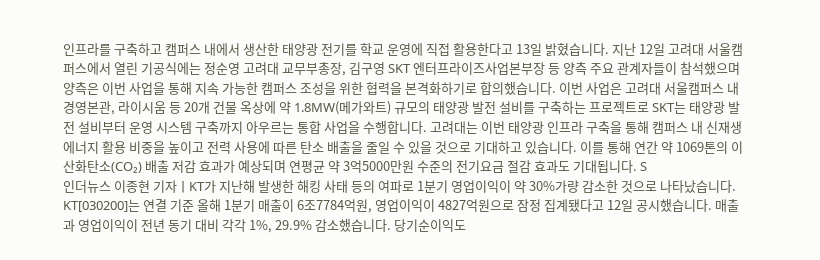인프라를 구축하고 캠퍼스 내에서 생산한 태양광 전기를 학교 운영에 직접 활용한다고 13일 밝혔습니다. 지난 12일 고려대 서울캠퍼스에서 열린 기공식에는 정순영 고려대 교무부총장, 김구영 SKT 엔터프라이즈사업본부장 등 양측 주요 관계자들이 참석했으며 양측은 이번 사업을 통해 지속 가능한 캠퍼스 조성을 위한 협력을 본격화하기로 합의했습니다. 이번 사업은 고려대 서울캠퍼스 내 경영본관, 라이시움 등 20개 건물 옥상에 약 1.8MW(메가와트) 규모의 태양광 발전 설비를 구축하는 프로젝트로 SKT는 태양광 발전 설비부터 운영 시스템 구축까지 아우르는 통합 사업을 수행합니다. 고려대는 이번 태양광 인프라 구축을 통해 캠퍼스 내 신재생 에너지 활용 비중을 높이고 전력 사용에 따른 탄소 배출을 줄일 수 있을 것으로 기대하고 있습니다. 이를 통해 연간 약 1069톤의 이산화탄소(CO₂) 배출 저감 효과가 예상되며 연평균 약 3억5000만원 수준의 전기요금 절감 효과도 기대됩니다. S
인더뉴스 이종현 기자ㅣKT가 지난해 발생한 해킹 사태 등의 여파로 1분기 영업이익이 약 30%가량 감소한 것으로 나타났습니다. KT[030200]는 연결 기준 올해 1분기 매출이 6조7784억원, 영업이익이 4827억원으로 잠정 집계됐다고 12일 공시했습니다. 매출과 영업이익이 전년 동기 대비 각각 1%, 29.9% 감소했습니다. 당기순이익도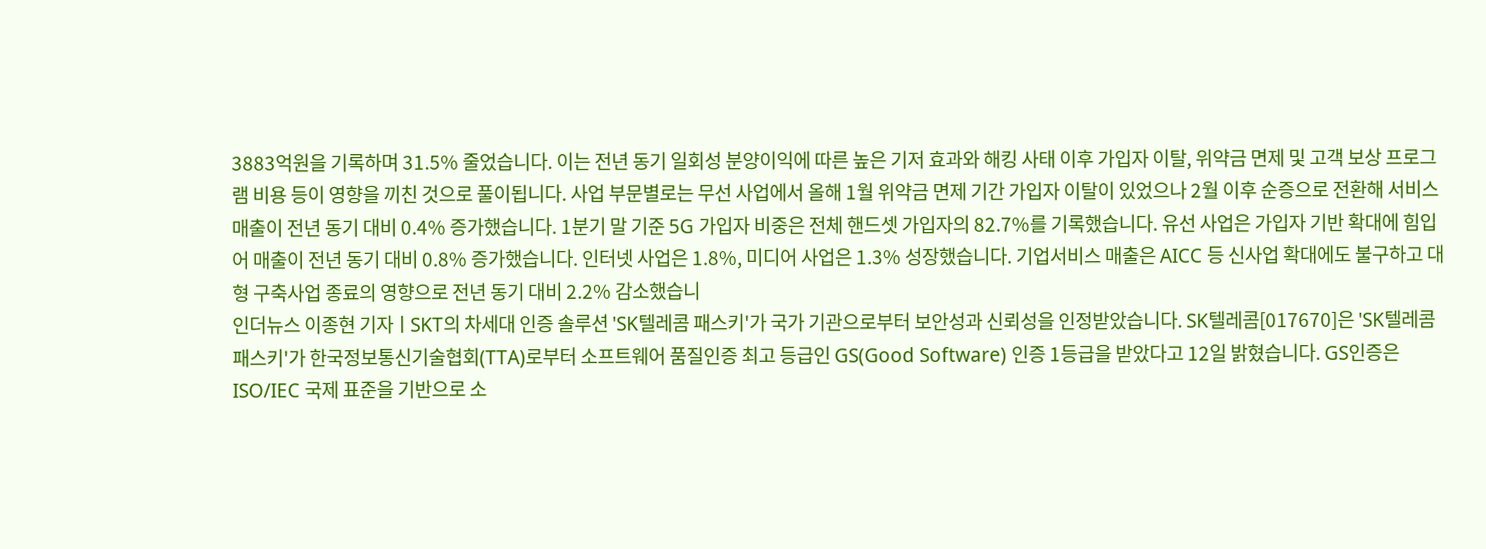3883억원을 기록하며 31.5% 줄었습니다. 이는 전년 동기 일회성 분양이익에 따른 높은 기저 효과와 해킹 사태 이후 가입자 이탈, 위약금 면제 및 고객 보상 프로그램 비용 등이 영향을 끼친 것으로 풀이됩니다. 사업 부문별로는 무선 사업에서 올해 1월 위약금 면제 기간 가입자 이탈이 있었으나 2월 이후 순증으로 전환해 서비스 매출이 전년 동기 대비 0.4% 증가했습니다. 1분기 말 기준 5G 가입자 비중은 전체 핸드셋 가입자의 82.7%를 기록했습니다. 유선 사업은 가입자 기반 확대에 힘입어 매출이 전년 동기 대비 0.8% 증가했습니다. 인터넷 사업은 1.8%, 미디어 사업은 1.3% 성장했습니다. 기업서비스 매출은 AICC 등 신사업 확대에도 불구하고 대형 구축사업 종료의 영향으로 전년 동기 대비 2.2% 감소했습니
인더뉴스 이종현 기자ㅣSKT의 차세대 인증 솔루션 'SK텔레콤 패스키'가 국가 기관으로부터 보안성과 신뢰성을 인정받았습니다. SK텔레콤[017670]은 'SK텔레콤 패스키'가 한국정보통신기술협회(TTA)로부터 소프트웨어 품질인증 최고 등급인 GS(Good Software) 인증 1등급을 받았다고 12일 밝혔습니다. GS인증은 ISO/IEC 국제 표준을 기반으로 소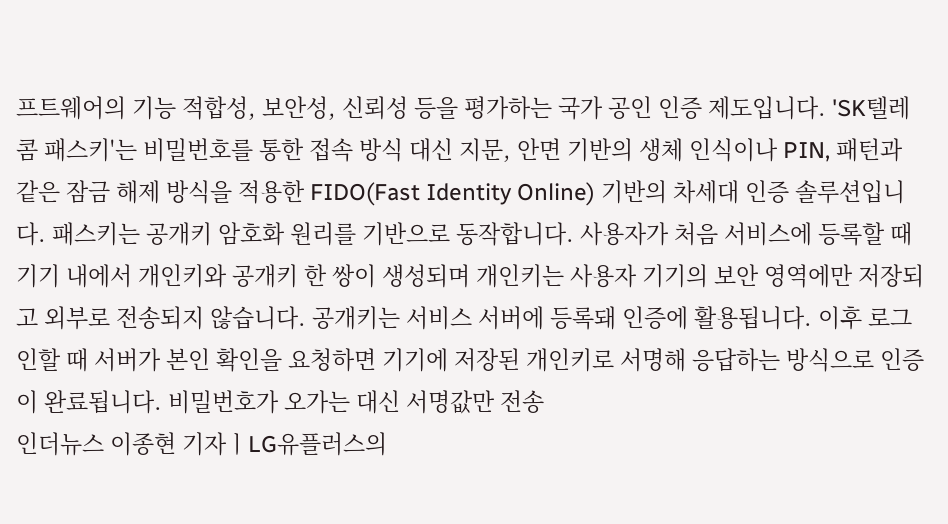프트웨어의 기능 적합성, 보안성, 신뢰성 등을 평가하는 국가 공인 인증 제도입니다. 'SK텔레콤 패스키'는 비밀번호를 통한 접속 방식 대신 지문, 안면 기반의 생체 인식이나 PIN, 패턴과 같은 잠금 해제 방식을 적용한 FIDO(Fast Identity Online) 기반의 차세대 인증 솔루션입니다. 패스키는 공개키 암호화 원리를 기반으로 동작합니다. 사용자가 처음 서비스에 등록할 때 기기 내에서 개인키와 공개키 한 쌍이 생성되며 개인키는 사용자 기기의 보안 영역에만 저장되고 외부로 전송되지 않습니다. 공개키는 서비스 서버에 등록돼 인증에 활용됩니다. 이후 로그인할 때 서버가 본인 확인을 요청하면 기기에 저장된 개인키로 서명해 응답하는 방식으로 인증이 완료됩니다. 비밀번호가 오가는 대신 서명값만 전송
인더뉴스 이종현 기자ㅣLG유플러스의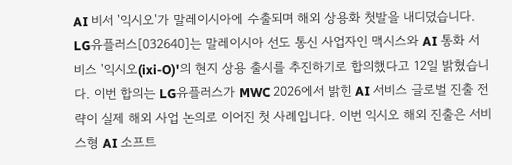AI 비서 '익시오'가 말레이시아에 수출되며 해외 상용화 첫발을 내디뎠습니다. LG유플러스[032640]는 말레이시아 선도 통신 사업자인 맥시스와 AI 통화 서비스 '익시오(ixi-O)'의 현지 상용 출시를 추진하기로 합의했다고 12일 밝혔습니다. 이번 합의는 LG유플러스가 MWC 2026에서 밝힌 AI 서비스 글로벌 진출 전략이 실제 해외 사업 논의로 이어진 첫 사례입니다. 이번 익시오 해외 진출은 서비스형 AI 소프트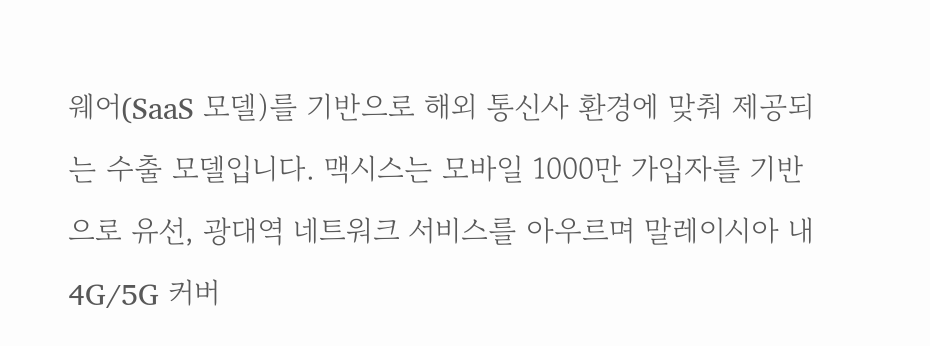웨어(SaaS 모델)를 기반으로 해외 통신사 환경에 맞춰 제공되는 수출 모델입니다. 맥시스는 모바일 1000만 가입자를 기반으로 유선, 광대역 네트워크 서비스를 아우르며 말레이시아 내 4G/5G 커버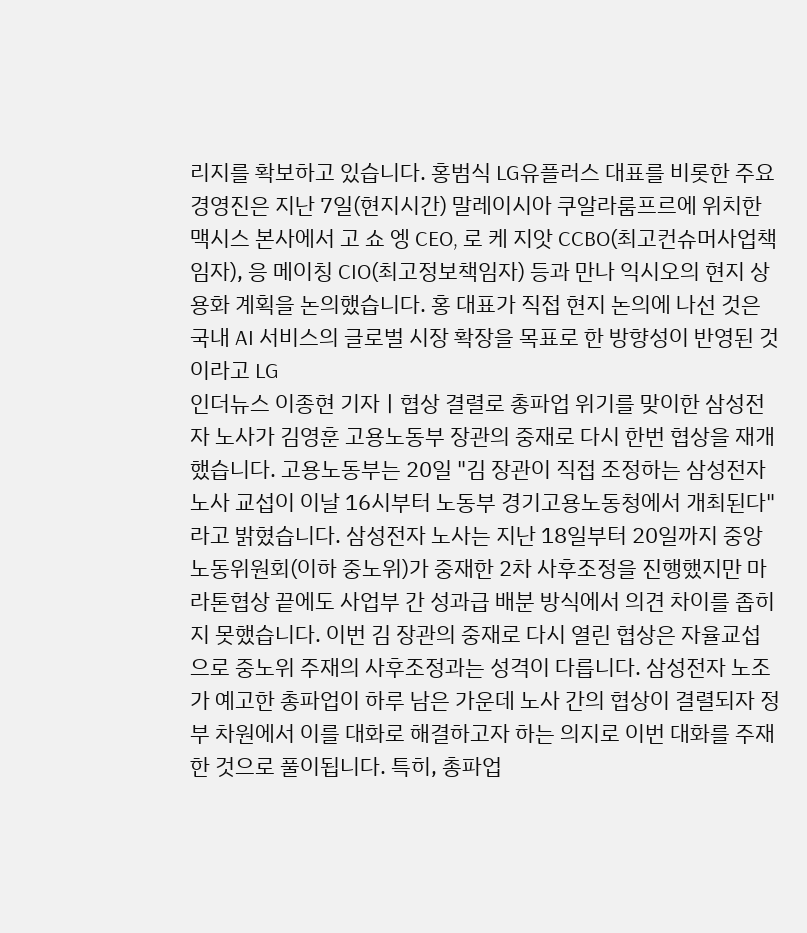리지를 확보하고 있습니다. 홍범식 LG유플러스 대표를 비롯한 주요 경영진은 지난 7일(현지시간) 말레이시아 쿠알라룸프르에 위치한 맥시스 본사에서 고 쇼 엥 CEO, 로 케 지앗 CCBO(최고컨슈머사업책임자), 응 메이칭 CIO(최고정보책임자) 등과 만나 익시오의 현지 상용화 계획을 논의했습니다. 홍 대표가 직접 현지 논의에 나선 것은 국내 AI 서비스의 글로벌 시장 확장을 목표로 한 방향성이 반영된 것이라고 LG
인더뉴스 이종현 기자ㅣ협상 결렬로 총파업 위기를 맞이한 삼성전자 노사가 김영훈 고용노동부 장관의 중재로 다시 한번 협상을 재개했습니다. 고용노동부는 20일 "김 장관이 직접 조정하는 삼성전자 노사 교섭이 이날 16시부터 노동부 경기고용노동청에서 개최된다"라고 밝혔습니다. 삼성전자 노사는 지난 18일부터 20일까지 중앙노동위원회(이하 중노위)가 중재한 2차 사후조정을 진행했지만 마라톤협상 끝에도 사업부 간 성과급 배분 방식에서 의견 차이를 좁히지 못했습니다. 이번 김 장관의 중재로 다시 열린 협상은 자율교섭으로 중노위 주재의 사후조정과는 성격이 다릅니다. 삼성전자 노조가 예고한 총파업이 하루 남은 가운데 노사 간의 협상이 결렬되자 정부 차원에서 이를 대화로 해결하고자 하는 의지로 이번 대화를 주재한 것으로 풀이됩니다. 특히, 총파업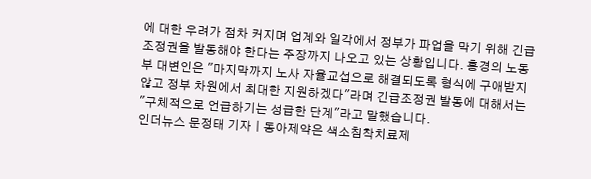에 대한 우려가 점차 커지며 업계와 일각에서 정부가 파업을 막기 위해 긴급조정권을 발동해야 한다는 주장까지 나오고 있는 상황입니다. 홍경의 노동부 대변인은 "마지막까지 노사 자율교섭으로 해결되도록 형식에 구애받지 않고 정부 차원에서 최대한 지원하겠다"라며 긴급조정권 발동에 대해서는 "구체적으로 언급하기는 성급한 단계"라고 말했습니다.
인더뉴스 문정태 기자ㅣ동아제약은 색소침착치료제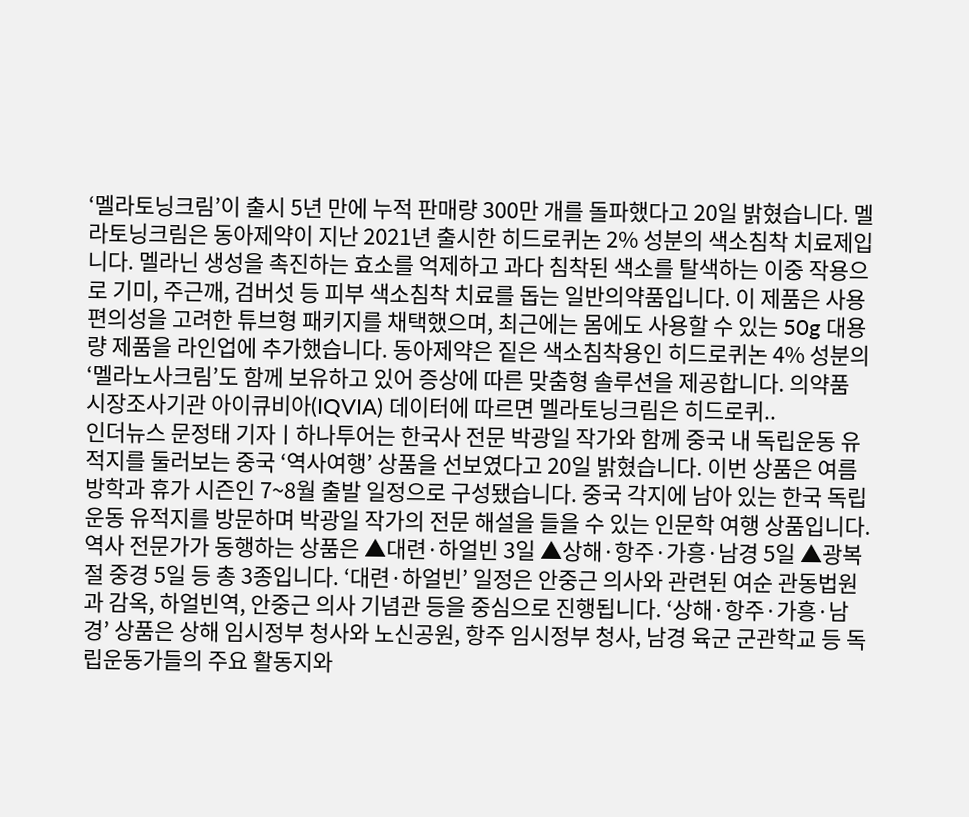‘멜라토닝크림’이 출시 5년 만에 누적 판매량 300만 개를 돌파했다고 20일 밝혔습니다. 멜라토닝크림은 동아제약이 지난 2021년 출시한 히드로퀴논 2% 성분의 색소침착 치료제입니다. 멜라닌 생성을 촉진하는 효소를 억제하고 과다 침착된 색소를 탈색하는 이중 작용으로 기미, 주근깨, 검버섯 등 피부 색소침착 치료를 돕는 일반의약품입니다. 이 제품은 사용 편의성을 고려한 튜브형 패키지를 채택했으며, 최근에는 몸에도 사용할 수 있는 50g 대용량 제품을 라인업에 추가했습니다. 동아제약은 짙은 색소침착용인 히드로퀴논 4% 성분의 ‘멜라노사크림’도 함께 보유하고 있어 증상에 따른 맞춤형 솔루션을 제공합니다. 의약품 시장조사기관 아이큐비아(IQVIA) 데이터에 따르면 멜라토닝크림은 히드로퀴..
인더뉴스 문정태 기자ㅣ하나투어는 한국사 전문 박광일 작가와 함께 중국 내 독립운동 유적지를 둘러보는 중국 ‘역사여행’ 상품을 선보였다고 20일 밝혔습니다. 이번 상품은 여름방학과 휴가 시즌인 7~8월 출발 일정으로 구성됐습니다. 중국 각지에 남아 있는 한국 독립운동 유적지를 방문하며 박광일 작가의 전문 해설을 들을 수 있는 인문학 여행 상품입니다. 역사 전문가가 동행하는 상품은 ▲대련·하얼빈 3일 ▲상해·항주·가흥·남경 5일 ▲광복절 중경 5일 등 총 3종입니다. ‘대련·하얼빈’ 일정은 안중근 의사와 관련된 여순 관동법원과 감옥, 하얼빈역, 안중근 의사 기념관 등을 중심으로 진행됩니다. ‘상해·항주·가흥·남경’ 상품은 상해 임시정부 청사와 노신공원, 항주 임시정부 청사, 남경 육군 군관학교 등 독립운동가들의 주요 활동지와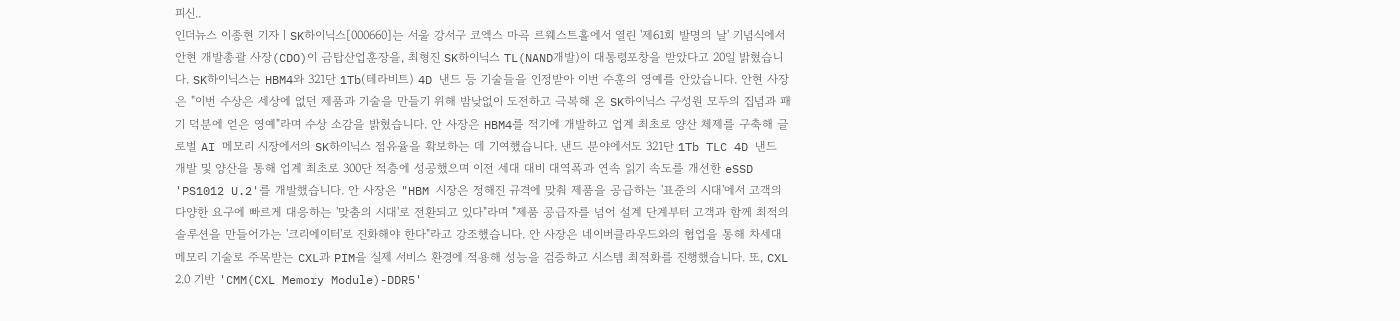피신..
인더뉴스 이종현 기자ㅣSK하이닉스[000660]는 서울 강서구 코엑스 마곡 르웨스트홀에서 열린 '제61회 발명의 날' 기념식에서 안현 개발총괄 사장(CDO)이 금탑산업훈장을, 최형진 SK하이닉스 TL(NAND개발)이 대통령포창을 받았다고 20일 밝혔습니다. SK하이닉스는 HBM4와 321단 1Tb(테라비트) 4D 낸드 등 기술들을 인정받아 이번 수훈의 영예를 안았습니다. 안현 사장은 "이번 수상은 세상에 없던 제품과 기술을 만들기 위해 밤낮없이 도전하고 극복해 온 SK하이닉스 구성원 모두의 집념과 패기 덕분에 얻은 영예"라며 수상 소감을 밝혔습니다. 안 사장은 HBM4를 적기에 개발하고 업계 최초로 양산 체제를 구축해 글로벌 AI 메모리 시장에서의 SK하이닉스 점유율을 확보하는 데 기여했습니다. 낸드 분야에서도 321단 1Tb TLC 4D 낸드 개발 및 양산을 통해 업계 최초로 300단 적층에 성공했으며 이전 세대 대비 대역폭과 연속 읽기 속도를 개선한 eSSD 'PS1012 U.2'를 개발했습니다. 안 사장은 "HBM 시장은 정해진 규격에 맞춰 제품을 공급하는 '표준의 시대'에서 고객의 다양한 요구에 빠르게 대응하는 '맞춤의 시대'로 전환되고 있다"라며 "제품 공급자를 넘어 설계 단계부터 고객과 함께 최적의 솔루션을 만들어가는 '크리에이터'로 진화해야 한다"라고 강조했습니다. 안 사장은 네이버클라우드와의 협업을 통해 차세대 메모리 기술로 주목받는 CXL과 PIM을 실제 서비스 환경에 적용해 성능을 검증하고 시스템 최적화를 진행했습니다. 또, CXL 2.0 기반 'CMM(CXL Memory Module)-DDR5'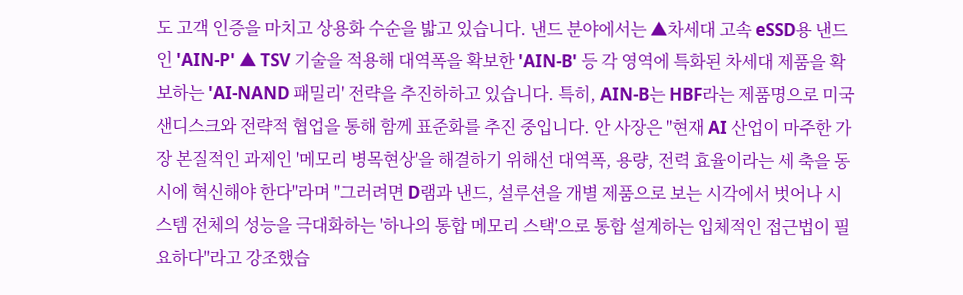도 고객 인증을 마치고 상용화 수순을 밟고 있습니다. 낸드 분야에서는 ▲차세대 고속 eSSD용 낸드인 'AIN-P' ▲ TSV 기술을 적용해 대역폭을 확보한 'AIN-B' 등 각 영역에 특화된 차세대 제품을 확보하는 'AI-NAND 패밀리' 전략을 추진하하고 있습니다. 특히, AIN-B는 HBF라는 제품명으로 미국 샌디스크와 전략적 협업을 통해 함께 표준화를 추진 중입니다. 안 사장은 "현재 AI 산업이 마주한 가장 본질적인 과제인 '메모리 병목현상'을 해결하기 위해선 대역폭, 용량, 전력 효율이라는 세 축을 동시에 혁신해야 한다"라며 "그러려면 D램과 낸드, 설루션을 개별 제품으로 보는 시각에서 벗어나 시스템 전체의 성능을 극대화하는 '하나의 통합 메모리 스택'으로 통합 설계하는 입체적인 접근법이 필요하다"라고 강조했습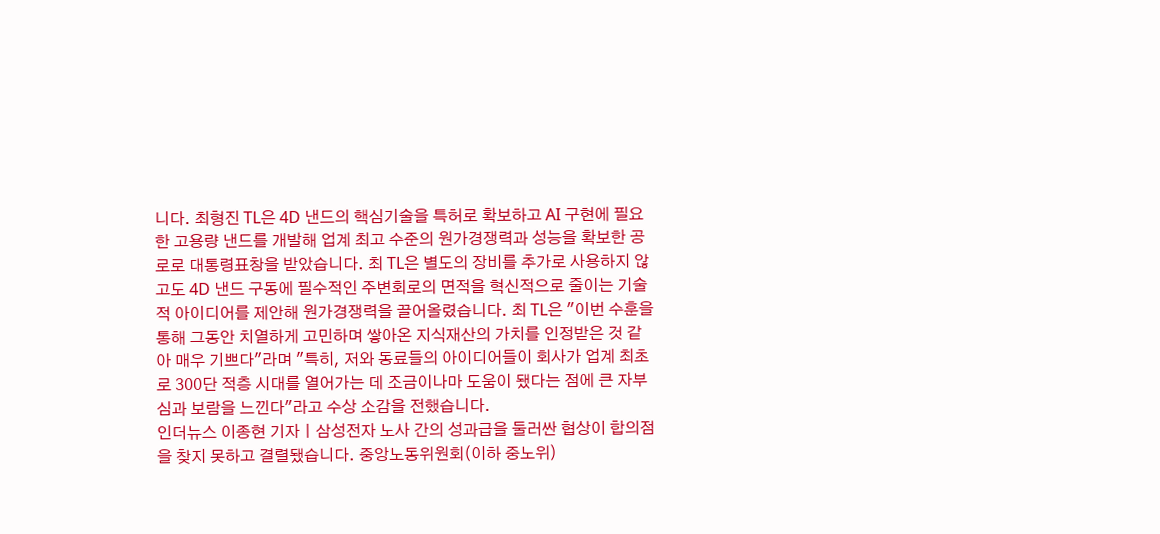니다. 최형진 TL은 4D 낸드의 핵심기술을 특허로 확보하고 AI 구현에 필요한 고용량 낸드를 개발해 업계 최고 수준의 원가경쟁력과 성능을 확보한 공로로 대통령표창을 받았습니다. 최 TL은 별도의 장비를 추가로 사용하지 않고도 4D 낸드 구동에 필수적인 주변회로의 면적을 혁신적으로 줄이는 기술적 아이디어를 제안해 원가경쟁력을 끌어올렸습니다. 최 TL은 "이번 수훈을 통해 그동안 치열하게 고민하며 쌓아온 지식재산의 가치를 인정받은 것 같아 매우 기쁘다"라며 "특히, 저와 동료들의 아이디어들이 회사가 업계 최초로 300단 적층 시대를 열어가는 데 조금이나마 도움이 됐다는 점에 큰 자부심과 보람을 느낀다"라고 수상 소감을 전했습니다.
인더뉴스 이종현 기자ㅣ삼성전자 노사 간의 성과급을 둘러싼 협상이 합의점을 찾지 못하고 결렬됐습니다. 중앙노동위원회(이하 중노위)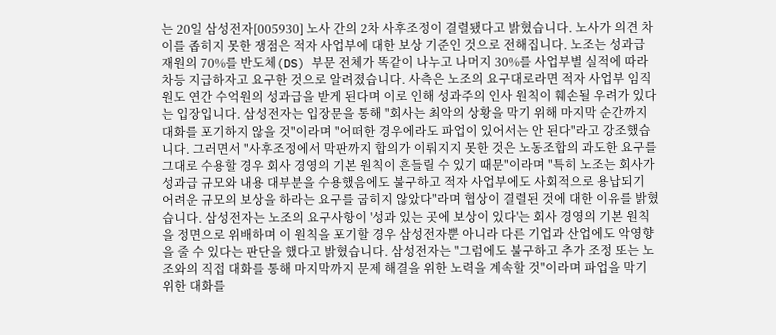는 20일 삼성전자[005930] 노사 간의 2차 사후조정이 결렬됐다고 밝혔습니다. 노사가 의견 차이를 좁히지 못한 쟁점은 적자 사업부에 대한 보상 기준인 것으로 전해집니다. 노조는 성과급 재원의 70%를 반도체(DS) 부문 전체가 똑같이 나누고 나머지 30%를 사업부별 실적에 따라 차등 지급하자고 요구한 것으로 알려졌습니다. 사측은 노조의 요구대로라면 적자 사업부 임직원도 연간 수억원의 성과급을 받게 된다며 이로 인해 성과주의 인사 원칙이 훼손될 우려가 있다는 입장입니다. 삼성전자는 입장문을 통해 "회사는 최악의 상황을 막기 위해 마지막 순간까지 대화를 포기하지 않을 것"이라며 "어떠한 경우에라도 파업이 있어서는 안 된다"라고 강조했습니다. 그러면서 "사후조정에서 막판까지 합의가 이뤄지지 못한 것은 노동조합의 과도한 요구를 그대로 수용할 경우 회사 경영의 기본 원칙이 흔들릴 수 있기 때문"이라며 "특히 노조는 회사가 성과급 규모와 내용 대부분을 수용했음에도 불구하고 적자 사업부에도 사회적으로 용납되기 어려운 규모의 보상을 하라는 요구를 굽히지 않았다"라며 협상이 결렬된 것에 대한 이유를 밝혔습니다. 삼성전자는 노조의 요구사항이 '성과 있는 곳에 보상이 있다'는 회사 경영의 기본 원칙을 정면으로 위배하며 이 원칙을 포기할 경우 삼성전자뿐 아니라 다른 기업과 산업에도 악영향을 줄 수 있다는 판단을 했다고 밝혔습니다. 삼성전자는 "그럼에도 불구하고 추가 조정 또는 노조와의 직접 대화를 통해 마지막까지 문제 해결을 위한 노력을 계속할 것"이라며 파업을 막기 위한 대화를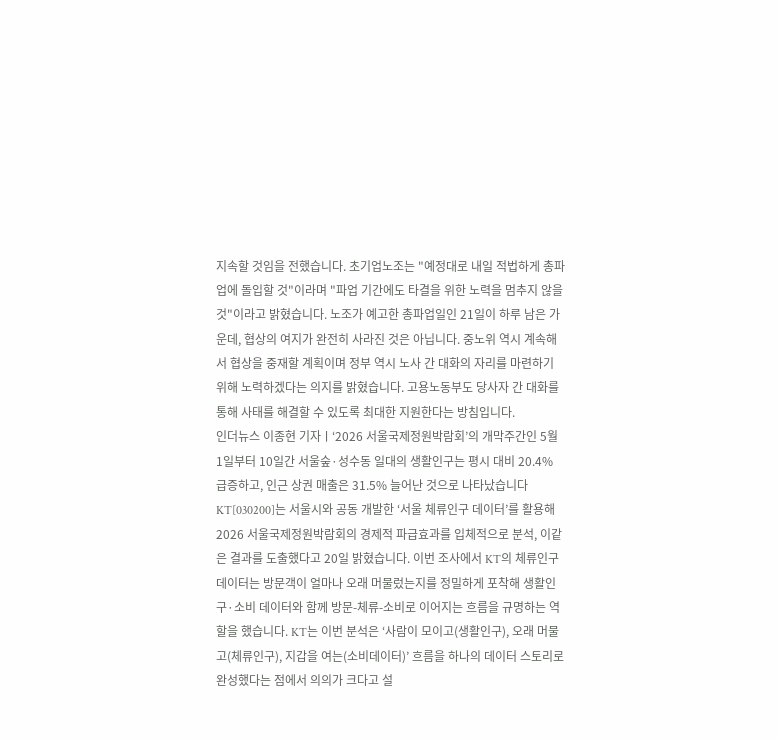지속할 것임을 전했습니다. 초기업노조는 "예정대로 내일 적법하게 총파업에 돌입할 것"이라며 "파업 기간에도 타결을 위한 노력을 멈추지 않을 것"이라고 밝혔습니다. 노조가 예고한 총파업일인 21일이 하루 남은 가운데, 협상의 여지가 완전히 사라진 것은 아닙니다. 중노위 역시 계속해서 협상을 중재할 계획이며 정부 역시 노사 간 대화의 자리를 마련하기 위해 노력하겠다는 의지를 밝혔습니다. 고용노동부도 당사자 간 대화를 통해 사태를 해결할 수 있도록 최대한 지원한다는 방침입니다.
인더뉴스 이종현 기자ㅣ‘2026 서울국제정원박람회’의 개막주간인 5월 1일부터 10일간 서울숲·성수동 일대의 생활인구는 평시 대비 20.4% 급증하고, 인근 상권 매출은 31.5% 늘어난 것으로 나타났습니다 KT[030200]는 서울시와 공동 개발한 ‘서울 체류인구 데이터’를 활용해 2026 서울국제정원박람회의 경제적 파급효과를 입체적으로 분석, 이같은 결과를 도출했다고 20일 밝혔습니다. 이번 조사에서 KT의 체류인구 데이터는 방문객이 얼마나 오래 머물렀는지를 정밀하게 포착해 생활인구·소비 데이터와 함께 방문-체류-소비로 이어지는 흐름을 규명하는 역할을 했습니다. KT는 이번 분석은 ‘사람이 모이고(생활인구), 오래 머물고(체류인구), 지갑을 여는(소비데이터)’ 흐름을 하나의 데이터 스토리로 완성했다는 점에서 의의가 크다고 설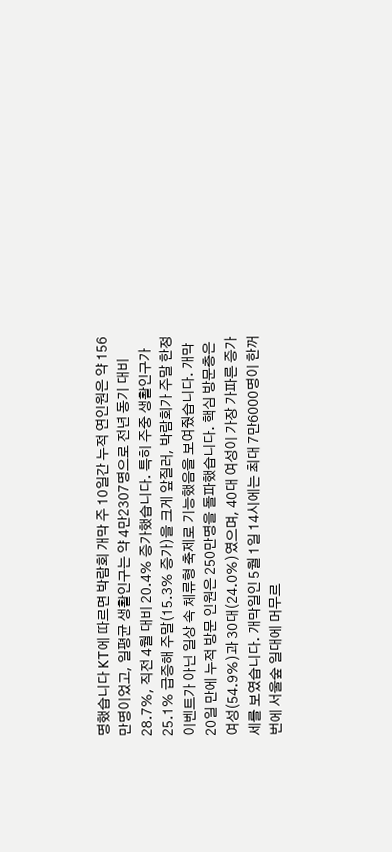명했습니다 KT에 따르면 박람회 개막 주 10일간 누적 연인원은 약 156만명이었고, 일평균 생활인구는 약 4만2307명으로 전년 동기 대비 28.7%, 직전 4월 대비 20.4% 증가했습니다. 특히 주중 생활인구가 25.1% 급증해 주말(15.3% 증가)을 크게 앞질러, 박람회가 주말 한정 이벤트가 아닌 일상 속 체류형 축제로 기능했음을 보여줬습니다. 개막 20일 만에 누적 방문 인원은 250만명을 돌파했습니다. 핵심 방문층은 여성(54.9%)과 30대(24.0%)였으며, 40대 여성이 가장 가파른 증가세를 보였습니다. 개막일인 5월 1일 14시에는 최대 7만6000명이 한꺼번에 서울숲 일대에 머무르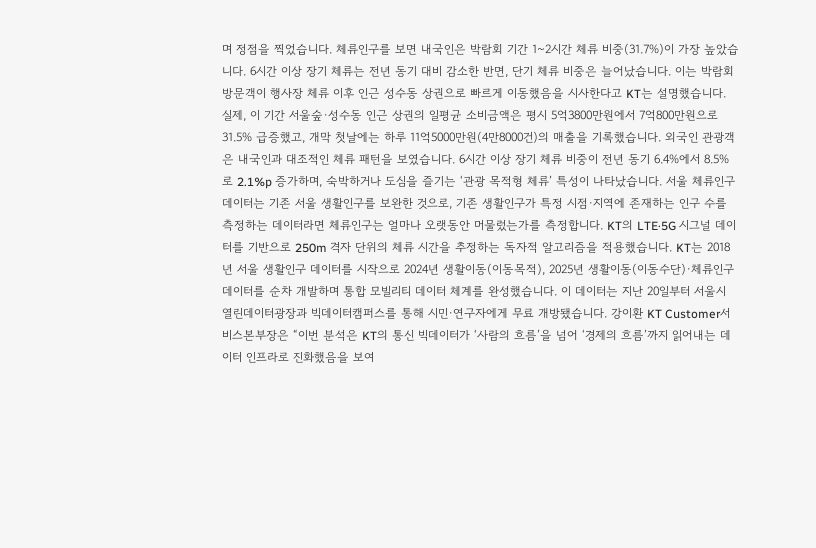며 정점을 찍었습니다. 체류인구를 보면 내국인은 박람회 기간 1~2시간 체류 비중(31.7%)이 가장 높았습니다. 6시간 이상 장기 체류는 전년 동기 대비 감소한 반면, 단기 체류 비중은 늘어났습니다. 이는 박람회 방문객이 행사장 체류 이후 인근 성수동 상권으로 빠르게 이동했음을 시사한다고 KT는 설명했습니다. 실제, 이 기간 서울숲·성수동 인근 상권의 일평균 소비금액은 평시 5억3800만원에서 7억800만원으로 31.5% 급증했고, 개막 첫날에는 하루 11억5000만원(4만8000건)의 매출을 기록했습니다. 외국인 관광객은 내국인과 대조적인 체류 패턴을 보였습니다. 6시간 이상 장기 체류 비중이 전년 동기 6.4%에서 8.5%로 2.1%p 증가하며, 숙박하거나 도심을 즐기는 ‘관광 목적형 체류’ 특성이 나타났습니다. 서울 체류인구 데이터는 기존 서울 생활인구를 보완한 것으로, 기존 생활인구가 특정 시점·지역에 존재하는 인구 수를 측정하는 데이터라면 체류인구는 얼마나 오랫동안 머물렀는가를 측정합니다. KT의 LTE·5G 시그널 데이터를 기반으로 250m 격자 단위의 체류 시간을 추정하는 독자적 알고리즘을 적용했습니다. KT는 2018년 서울 생활인구 데이터를 시작으로 2024년 생활이동(이동목적), 2025년 생활이동(이동수단)·체류인구 데이터를 순차 개발하며 통합 모빌리티 데이터 체계를 완성했습니다. 이 데이터는 지난 20일부터 서울시 열린데이터광장과 빅데이터캠퍼스를 통해 시민·연구자에게 무료 개방됐습니다. 강이환 KT Customer서비스본부장은 “이번 분석은 KT의 통신 빅데이터가 ‘사람의 흐름’을 넘어 ‘경제의 흐름’까지 읽어내는 데이터 인프라로 진화했음을 보여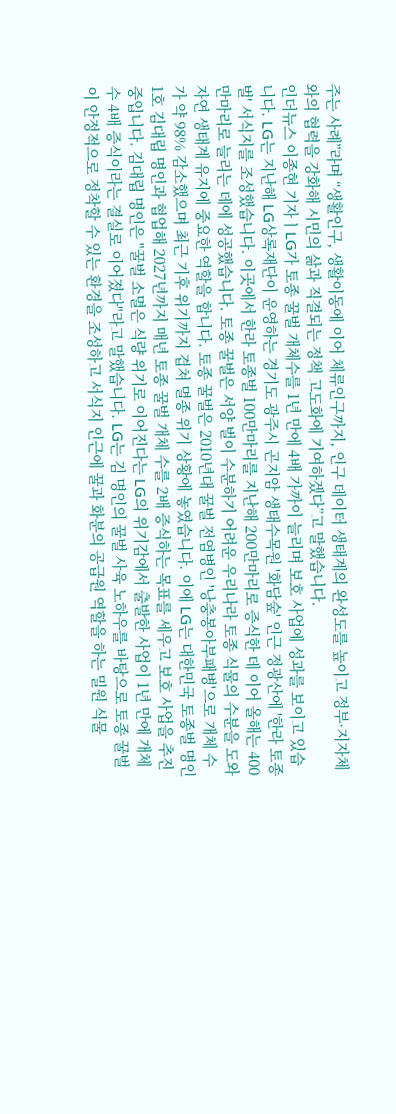주는 사례”라며 “생활인구, 생활이동에 이어 체류인구까지, 인구 데이터 생태계의 완성도를 높이고 정부·지자체와의 협력을 강화해 시민의 삶과 직결되는 정책 고도화에 기여하겠다”고 말했습니다.
인더뉴스 이종현 기자ㅣLG가 토종 꿀벌 개체수를 1년 만에 4배 가까이 늘리며 보호 사업에 성과를 보이고 있습니다. LG는 지난해 LG상록재단이 운영하는 경기도 광주시 곤지암 생태수목원 '화담숲' 인근 정광산에 '한라 토종벌' 서식지를 조성했습니다. 이곳에서 한라 토종벌 100만마리를 지난해 200만마리로 증식한 데 이어 올해는 400만마리로 늘리는 데에 성공했습니다. 토종 꿀벌은 서양 벌이 수분하기 어려운 우리나라 토종 식물의 수분을 도와 자연 생태계 유지에 중요한 역할을 합니다. 토종 꿀벌은 2010년대 꿀벌 전염병인 '낭충봉아부패병'으로 개체 수가 약 98% 감소했으며 최근 기후 위기까지 겹쳐 멸종 위기 상황에 놓였습니다. 이에 LG는 대한민국 토종벌 명인 1호 김대립 명인과 협업해 2027년까지 매년 토종 꿀벌 개체 수를 2배 증식하는 목표를 세우고 보호 사업을 추진 중입니다. 김대립 명인은 "꿀벌 소멸은 식량 위기로 이어진다는 LG의 위기감에서 출발한 사업이 1년 만에 개체 수 4배 증식이라는 결실로 이어졌다"라고 말했습니다. LG는 김 명인의 꿀벌 사육 노하우를 바탕으로 토종 꿀벌이 안정적으로 정착할 수 있는 환경을 조성하고 서식지 인근에 꿀과 화분의 공급원 역할을 하는 밀원 식물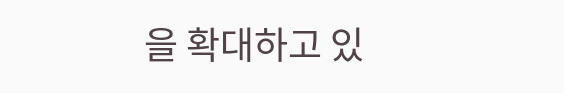을 확대하고 있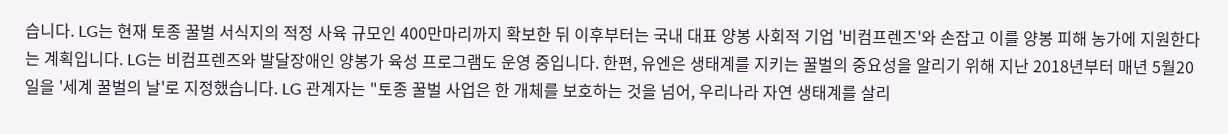습니다. LG는 현재 토종 꿀벌 서식지의 적정 사육 규모인 400만마리까지 확보한 뒤 이후부터는 국내 대표 양봉 사회적 기업 '비컴프렌즈'와 손잡고 이를 양봉 피해 농가에 지원한다는 계획입니다. LG는 비컴프렌즈와 발달장애인 양봉가 육성 프로그램도 운영 중입니다. 한편, 유엔은 생태계를 지키는 꿀벌의 중요성을 알리기 위해 지난 2018년부터 매년 5월20일을 '세계 꿀벌의 날'로 지정했습니다. LG 관계자는 "토종 꿀벌 사업은 한 개체를 보호하는 것을 넘어, 우리나라 자연 생태계를 살리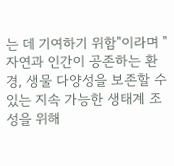는 데 기여하기 위함"이라며 "자연과 인간이 공존하는 환경, 생물 다양성을 보존할 수 있는 지속 가능한 생태계 조성을 위해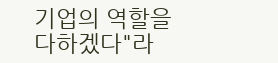기업의 역할을 다하겠다"라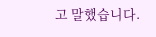고 말했습니다.